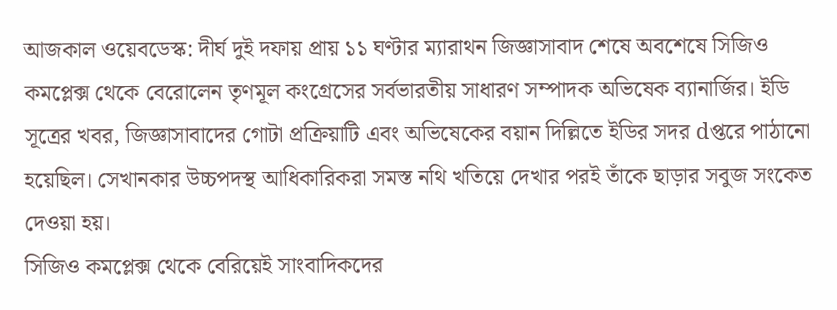আজকাল ওয়েবডেস্ক: দীর্ঘ দুই দফায় প্রায় ১১ ঘণ্টার ম্যারাথন জিজ্ঞাসাবাদ শেষে অবশেষে সিজিও কমপ্লেক্স থেকে বেরোলেন তৃণমূল কংগ্রেসের সর্বভারতীয় সাধারণ সম্পাদক অভিষেক ব্যানার্জির। ইডি সূত্রের খবর, জিজ্ঞাসাবাদের গোটা প্রক্রিয়াটি এবং অভিষেকের বয়ান দিল্লিতে ইডির সদর dপ্তরে পাঠানো হয়েছিল। সেখানকার উচ্চপদস্থ আধিকারিকরা সমস্ত নথি খতিয়ে দেখার পরই তাঁকে ছাড়ার সবুজ সংকেত দেওয়া হয়।
সিজিও কমপ্লেক্স থেকে বেরিয়েই সাংবাদিকদের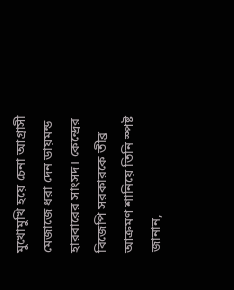মুখোমুখি হয়ে চেনা আগ্রাসী মেজাজে ধরা দেন ডায়মন্ড হারবারের সাংসদ। কেন্দ্রের বিজেপি সরকারকে তীব্র আক্রমণ শানিয়ে তিনি স্পষ্ট জানান,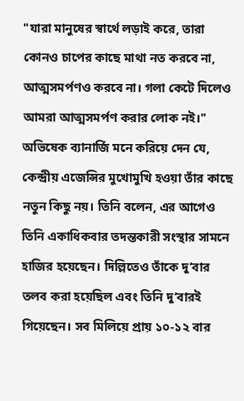"যারা মানুষের স্বার্থে লড়াই করে, তারা কোনও চাপের কাছে মাথা নত করবে না, আত্মসমর্পণও করবে না। গলা কেটে দিলেও আমরা আত্মসমর্পণ করার লোক নই।"
অভিষেক ব্যানার্জি মনে করিয়ে দেন যে, কেন্দ্রীয় এজেন্সির মুখোমুখি হওয়া তাঁর কাছে নতুন কিছু নয়। তিনি বলেন, এর আগেও তিনি একাধিকবার তদন্তকারী সংস্থার সামনে হাজির হয়েছেন। দিল্লিতেও তাঁকে দু’বার তলব করা হয়েছিল এবং তিনি দু’বারই গিয়েছেন। সব মিলিয়ে প্রায় ১০-১২ বার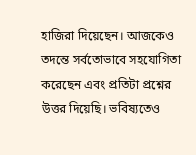হাজিরা দিয়েছেন। আজকেও তদন্তে সর্বতোভাবে সহযোগিতা করেছেন এবং প্রতিটা প্রশ্নের উত্তর দিয়েছি। ভবিষ্যতেও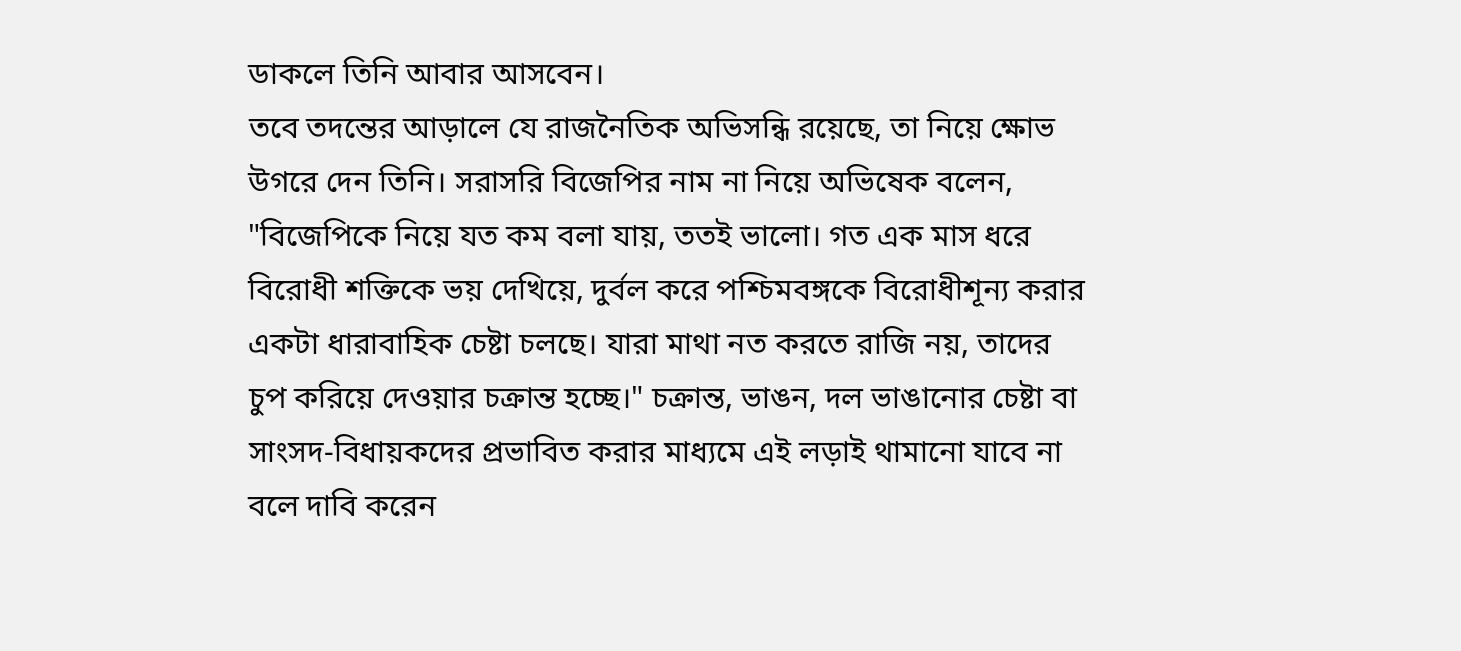ডাকলে তিনি আবার আসবেন।
তবে তদন্তের আড়ালে যে রাজনৈতিক অভিসন্ধি রয়েছে, তা নিয়ে ক্ষোভ উগরে দেন তিনি। সরাসরি বিজেপির নাম না নিয়ে অভিষেক বলেন, "বিজেপিকে নিয়ে যত কম বলা যায়, ততই ভালো। গত এক মাস ধরে বিরোধী শক্তিকে ভয় দেখিয়ে, দুর্বল করে পশ্চিমবঙ্গকে বিরোধীশূন্য করার একটা ধারাবাহিক চেষ্টা চলছে। যারা মাথা নত করতে রাজি নয়, তাদের চুপ করিয়ে দেওয়ার চক্রান্ত হচ্ছে।" চক্রান্ত, ভাঙন, দল ভাঙানোর চেষ্টা বা সাংসদ-বিধায়কদের প্রভাবিত করার মাধ্যমে এই লড়াই থামানো যাবে না বলে দাবি করেন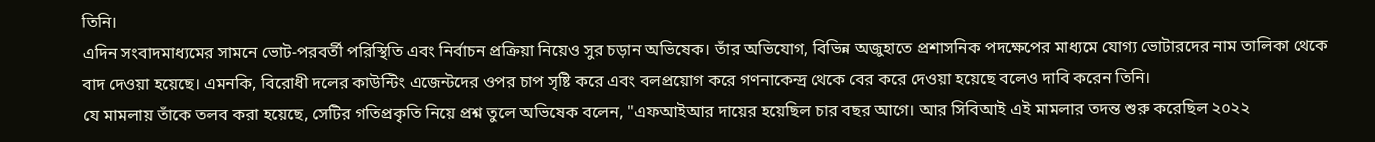তিনি।
এদিন সংবাদমাধ্যমের সামনে ভোট-পরবর্তী পরিস্থিতি এবং নির্বাচন প্রক্রিয়া নিয়েও সুর চড়ান অভিষেক। তাঁর অভিযোগ, বিভিন্ন অজুহাতে প্রশাসনিক পদক্ষেপের মাধ্যমে যোগ্য ভোটারদের নাম তালিকা থেকে বাদ দেওয়া হয়েছে। এমনকি, বিরোধী দলের কাউন্টিং এজেন্টদের ওপর চাপ সৃষ্টি করে এবং বলপ্রয়োগ করে গণনাকেন্দ্র থেকে বের করে দেওয়া হয়েছে বলেও দাবি করেন তিনি।
যে মামলায় তাঁকে তলব করা হয়েছে, সেটির গতিপ্রকৃতি নিয়ে প্রশ্ন তুলে অভিষেক বলেন, "এফআইআর দায়ের হয়েছিল চার বছর আগে। আর সিবিআই এই মামলার তদন্ত শুরু করেছিল ২০২২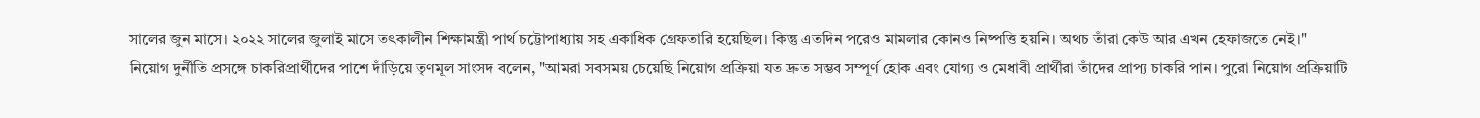সালের জুন মাসে। ২০২২ সালের জুলাই মাসে তৎকালীন শিক্ষামন্ত্রী পার্থ চট্টোপাধ্যায় সহ একাধিক গ্রেফতারি হয়েছিল। কিন্তু এতদিন পরেও মামলার কোনও নিষ্পত্তি হয়নি। অথচ তাঁরা কেউ আর এখন হেফাজতে নেই।"
নিয়োগ দুর্নীতি প্রসঙ্গে চাকরিপ্রার্থীদের পাশে দাঁড়িয়ে তৃণমূল সাংসদ বলেন, "আমরা সবসময় চেয়েছি নিয়োগ প্রক্রিয়া যত দ্রুত সম্ভব সম্পূর্ণ হোক এবং যোগ্য ও মেধাবী প্রার্থীরা তাঁদের প্রাপ্য চাকরি পান। পুরো নিয়োগ প্রক্রিয়াটি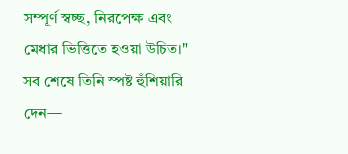সম্পূর্ণ স্বচ্ছ, নিরপেক্ষ এবং মেধার ভিত্তিতে হওয়া উচিত।" সব শেষে তিনি স্পষ্ট হুঁশিয়ারি দেন—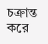চক্রান্ত করে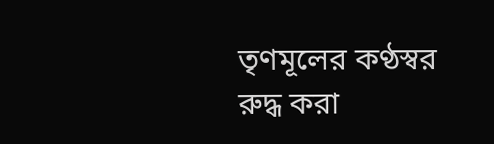তৃণমূলের কণ্ঠস্বর রুদ্ধ করা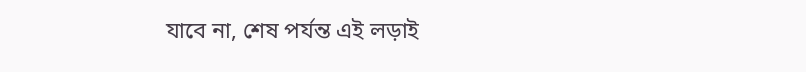যাবে না, শেষ পর্যন্ত এই লড়াই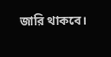জারি থাকবে।